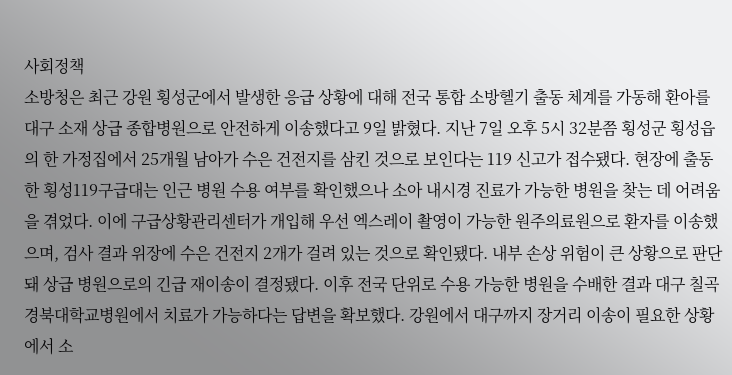사회정책
소방청은 최근 강원 횡성군에서 발생한 응급 상황에 대해 전국 통합 소방헬기 출동 체계를 가동해 환아를 대구 소재 상급 종합병원으로 안전하게 이송했다고 9일 밝혔다. 지난 7일 오후 5시 32분쯤 횡성군 횡성읍의 한 가정집에서 25개월 남아가 수은 건전지를 삼킨 것으로 보인다는 119 신고가 접수됐다. 현장에 출동한 횡성119구급대는 인근 병원 수용 여부를 확인했으나 소아 내시경 진료가 가능한 병원을 찾는 데 어려움을 겪었다. 이에 구급상황관리센터가 개입해 우선 엑스레이 촬영이 가능한 원주의료원으로 환자를 이송했으며, 검사 결과 위장에 수은 건전지 2개가 걸려 있는 것으로 확인됐다. 내부 손상 위험이 큰 상황으로 판단돼 상급 병원으로의 긴급 재이송이 결정됐다. 이후 전국 단위로 수용 가능한 병원을 수배한 결과 대구 칠곡경북대학교병원에서 치료가 가능하다는 답변을 확보했다. 강원에서 대구까지 장거리 이송이 필요한 상황에서 소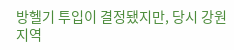방헬기 투입이 결정됐지만, 당시 강원 지역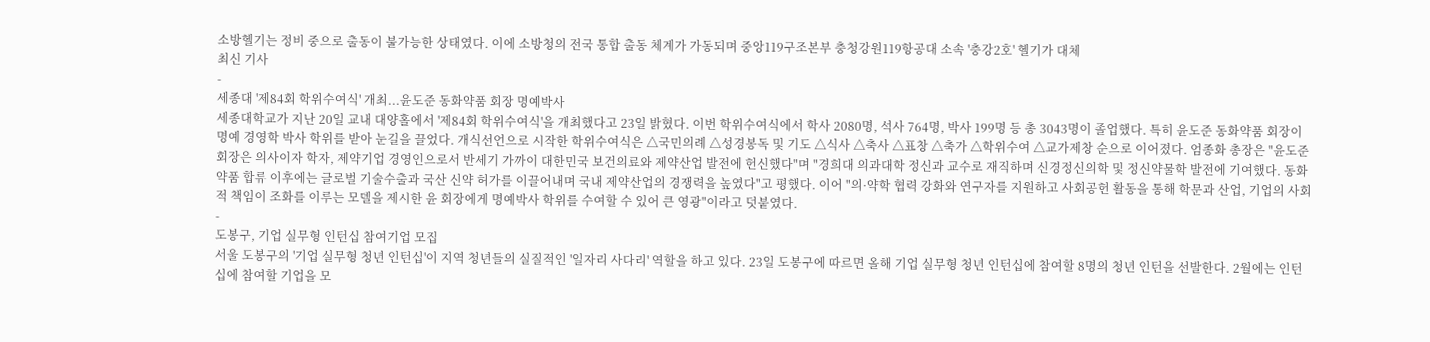소방헬기는 정비 중으로 출동이 불가능한 상태였다. 이에 소방청의 전국 통합 출동 체계가 가동되며 중앙119구조본부 충청강원119항공대 소속 '충강2호' 헬기가 대체
최신 기사
-
세종대 '제84회 학위수여식' 개최...윤도준 동화약품 회장 명예박사
세종대학교가 지난 20일 교내 대양홀에서 '제84회 학위수여식'을 개최했다고 23일 밝혔다. 이번 학위수여식에서 학사 2080명, 석사 764명, 박사 199명 등 총 3043명이 졸업했다. 특히 윤도준 동화약품 회장이 명예 경영학 박사 학위를 받아 눈길을 끌었다. 개식선언으로 시작한 학위수여식은 △국민의례 △성경봉독 및 기도 △식사 △축사 △표창 △축가 △학위수여 △교가제창 순으로 이어졌다. 엄종화 총장은 "윤도준 회장은 의사이자 학자, 제약기업 경영인으로서 반세기 가까이 대한민국 보건의료와 제약산업 발전에 헌신했다"며 "경희대 의과대학 정신과 교수로 재직하며 신경정신의학 및 정신약물학 발전에 기여했다. 동화약품 합류 이후에는 글로벌 기술수출과 국산 신약 허가를 이끌어내며 국내 제약산업의 경쟁력을 높였다"고 평했다. 이어 "의·약학 협력 강화와 연구자를 지원하고 사회공헌 활동을 통해 학문과 산업, 기업의 사회적 책임이 조화를 이루는 모델을 제시한 윤 회장에게 명예박사 학위를 수여할 수 있어 큰 영광"이라고 덧붙였다.
-
도봉구, 기업 실무형 인턴십 참여기업 모집
서울 도봉구의 '기업 실무형 청년 인턴십'이 지역 청년들의 실질적인 '일자리 사다리' 역할을 하고 있다. 23일 도봉구에 따르면 올해 기업 실무형 청년 인턴십에 참여할 8명의 청년 인턴을 선발한다. 2월에는 인턴십에 참여할 기업을 모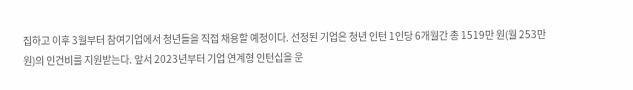집하고 이후 3월부터 참여기업에서 청년들을 직접 채용할 예정이다. 선정된 기업은 청년 인턴 1인당 6개월간 총 1519만 원(월 253만 원)의 인건비를 지원받는다. 앞서 2023년부터 기업 연계형 인턴십을 운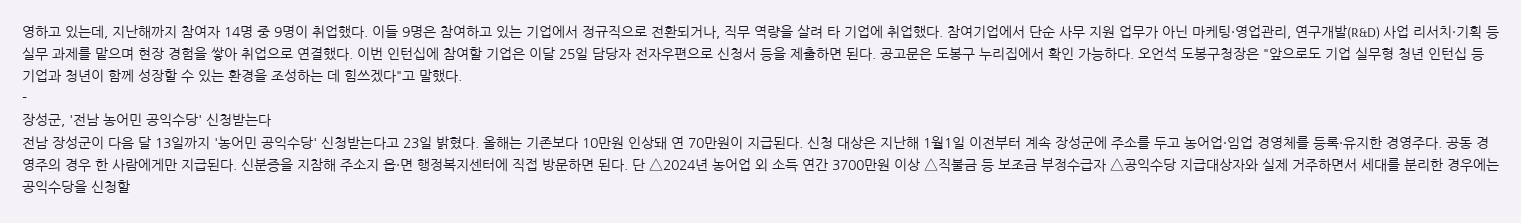영하고 있는데, 지난해까지 참여자 14명 중 9명이 취업했다. 이들 9명은 참여하고 있는 기업에서 정규직으로 전환되거나, 직무 역량을 살려 타 기업에 취업했다. 참여기업에서 단순 사무 지원 업무가 아닌 마케팅·영업관리, 연구개발(R&D) 사업 리서치·기획 등 실무 과제를 맡으며 현장 경험을 쌓아 취업으로 연결했다. 이번 인턴십에 참여할 기업은 이달 25일 담당자 전자우편으로 신청서 등을 제출하면 된다. 공고문은 도봉구 누리집에서 확인 가능하다. 오언석 도봉구청장은 "앞으로도 기업 실무형 청년 인턴십 등 기업과 청년이 함께 성장할 수 있는 환경을 조성하는 데 힘쓰겠다"고 말했다.
-
장성군, '전남 농어민 공익수당' 신청받는다
전남 장성군이 다음 달 13일까지 '농어민 공익수당' 신청받는다고 23일 밝혔다. 올해는 기존보다 10만원 인상돼 연 70만원이 지급된다. 신청 대상은 지난해 1월1일 이전부터 계속 장성군에 주소를 두고 농어업·임업 경영체를 등록·유지한 경영주다. 공동 경영주의 경우 한 사람에게만 지급된다. 신분증을 지참해 주소지 읍·면 행정복지센터에 직접 방문하면 된다. 단 △2024년 농어업 외 소득 연간 3700만원 이상 △직불금 등 보조금 부정수급자 △공익수당 지급대상자와 실제 거주하면서 세대를 분리한 경우에는 공익수당을 신청할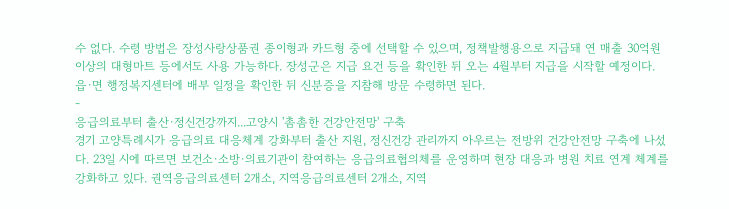수 없다. 수령 방법은 장성사랑상품권 종이형과 카드형 중에 선택할 수 있으며, 정책발행용으로 지급돼 연 매출 30억원 이상의 대형마트 등에서도 사용 가능하다. 장성군은 지급 요건 등을 확인한 뒤 오는 4월부터 지급을 시작할 예정이다. 읍·면 행정복지센터에 배부 일정을 확인한 뒤 신분증을 지참해 방문 수령하면 된다.
-
응급의료부터 출산·정신건강까지...고양시 '촘촘한 건강안전망' 구축
경기 고양특례시가 응급의료 대응체계 강화부터 출산 지원, 정신건강 관리까지 아우르는 전방위 건강안전망 구축에 나섰다. 23일 시에 따르면 보건소·소방·의료기관이 참여하는 응급의료협의체를 운영하며 현장 대응과 병원 치료 연계 체계를 강화하고 있다. 권역응급의료센터 2개소, 지역응급의료센터 2개소, 지역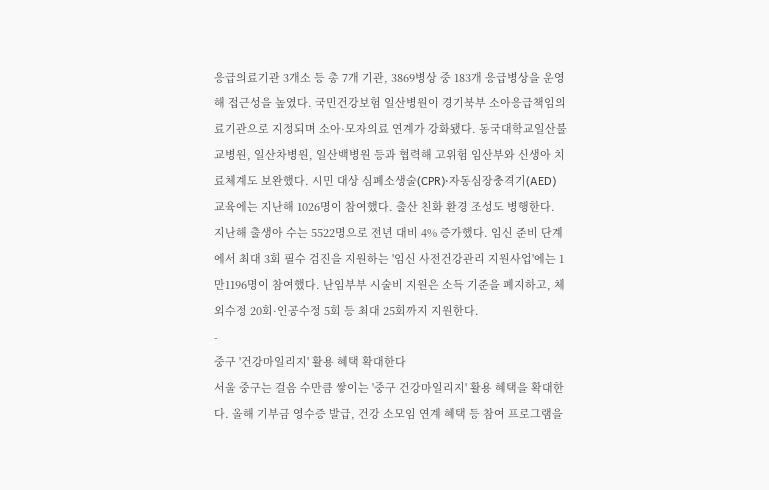응급의료기관 3개소 등 총 7개 기관, 3869병상 중 183개 응급병상을 운영해 접근성을 높였다. 국민건강보험 일산병원이 경기북부 소아응급책임의료기관으로 지정되며 소아·모자의료 연계가 강화됐다. 동국대학교일산불교병원, 일산차병원, 일산백병원 등과 협력해 고위험 임산부와 신생아 치료체계도 보완했다. 시민 대상 심폐소생술(CPR)·자동심장충격기(AED) 교육에는 지난해 1026명이 참여했다. 출산 친화 환경 조성도 병행한다. 지난해 출생아 수는 5522명으로 전년 대비 4% 증가했다. 임신 준비 단계에서 최대 3회 필수 검진을 지원하는 '임신 사전건강관리 지원사업'에는 1만1196명이 참여했다. 난임부부 시술비 지원은 소득 기준을 폐지하고, 체외수정 20회·인공수정 5회 등 최대 25회까지 지원한다.
-
중구 '건강마일리지' 활용 혜택 확대한다
서울 중구는 걸음 수만큼 쌓이는 '중구 건강마일리지' 활용 혜택을 확대한다. 올해 기부금 영수증 발급, 건강 소모임 연계 혜택 등 참여 프로그램을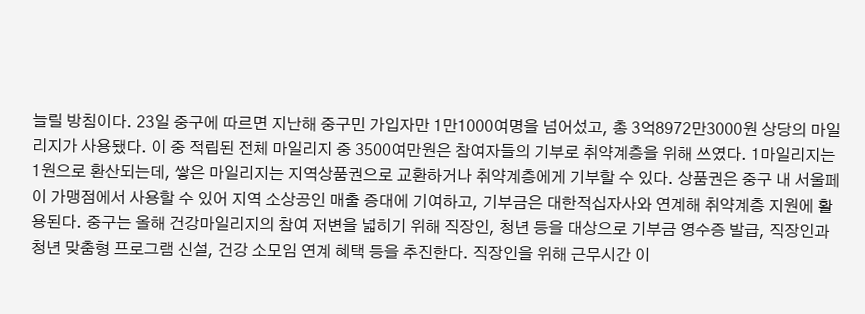늘릴 방침이다. 23일 중구에 따르면 지난해 중구민 가입자만 1만1000여명을 넘어섰고, 총 3억8972만3000원 상당의 마일리지가 사용됐다. 이 중 적립된 전체 마일리지 중 3500여만원은 참여자들의 기부로 취약계층을 위해 쓰였다. 1마일리지는 1원으로 환산되는데, 쌓은 마일리지는 지역상품권으로 교환하거나 취약계층에게 기부할 수 있다. 상품권은 중구 내 서울페이 가맹점에서 사용할 수 있어 지역 소상공인 매출 증대에 기여하고, 기부금은 대한적십자사와 연계해 취약계층 지원에 활용된다. 중구는 올해 건강마일리지의 참여 저변을 넓히기 위해 직장인, 청년 등을 대상으로 기부금 영수증 발급, 직장인과 청년 맞춤형 프로그램 신설, 건강 소모임 연계 혜택 등을 추진한다. 직장인을 위해 근무시간 이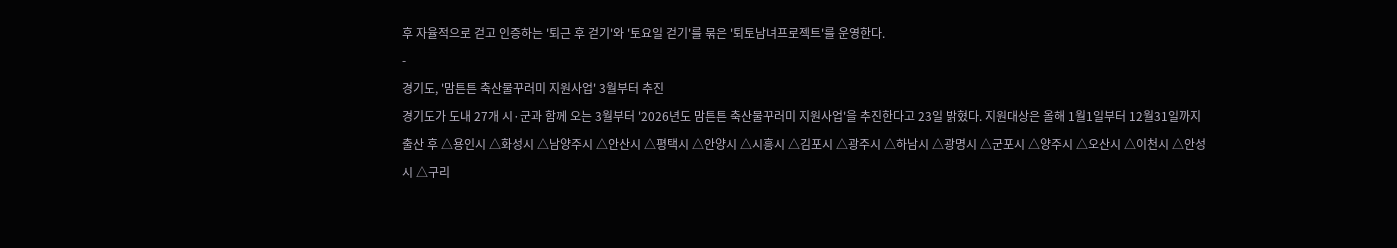후 자율적으로 걷고 인증하는 '퇴근 후 걷기'와 '토요일 걷기'를 묶은 '퇴토남녀프로젝트'를 운영한다.
-
경기도, '맘튼튼 축산물꾸러미 지원사업' 3월부터 추진
경기도가 도내 27개 시·군과 함께 오는 3월부터 '2026년도 맘튼튼 축산물꾸러미 지원사업'을 추진한다고 23일 밝혔다. 지원대상은 올해 1월1일부터 12월31일까지 출산 후 △용인시 △화성시 △남양주시 △안산시 △평택시 △안양시 △시흥시 △김포시 △광주시 △하남시 △광명시 △군포시 △양주시 △오산시 △이천시 △안성시 △구리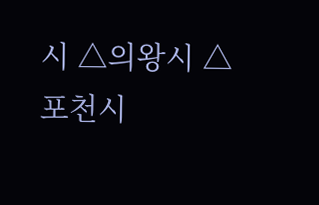시 △의왕시 △포천시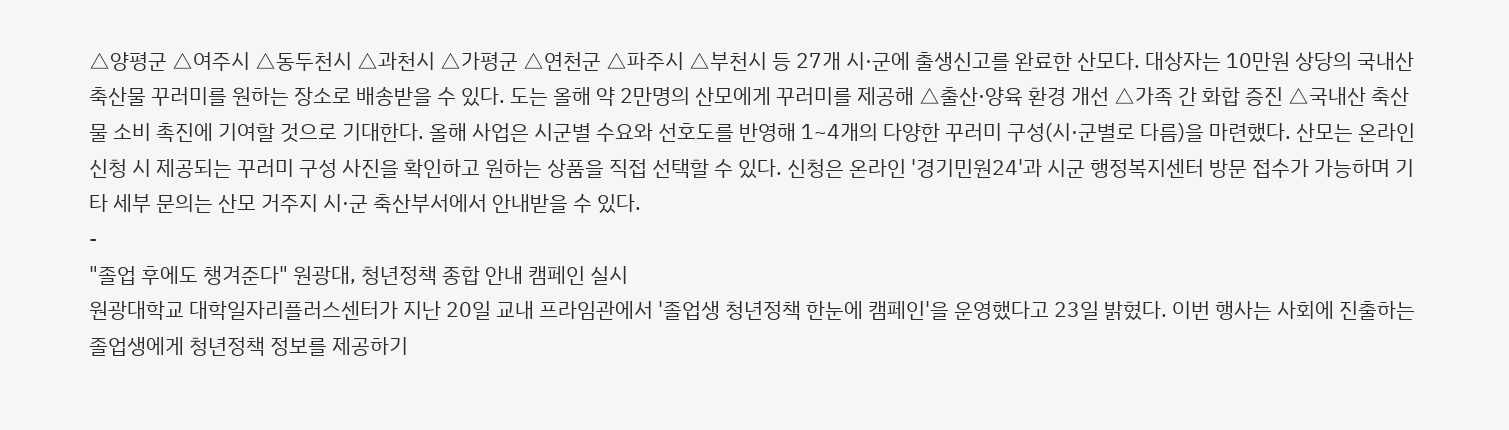△양평군 △여주시 △동두천시 △과천시 △가평군 △연천군 △파주시 △부천시 등 27개 시·군에 출생신고를 완료한 산모다. 대상자는 10만원 상당의 국내산 축산물 꾸러미를 원하는 장소로 배송받을 수 있다. 도는 올해 약 2만명의 산모에게 꾸러미를 제공해 △출산·양육 환경 개선 △가족 간 화합 증진 △국내산 축산물 소비 촉진에 기여할 것으로 기대한다. 올해 사업은 시군별 수요와 선호도를 반영해 1~4개의 다양한 꾸러미 구성(시·군별로 다름)을 마련했다. 산모는 온라인 신청 시 제공되는 꾸러미 구성 사진을 확인하고 원하는 상품을 직접 선택할 수 있다. 신청은 온라인 '경기민원24'과 시군 행정복지센터 방문 접수가 가능하며 기타 세부 문의는 산모 거주지 시·군 축산부서에서 안내받을 수 있다.
-
"졸업 후에도 챙겨준다" 원광대, 청년정책 종합 안내 캠페인 실시
원광대학교 대학일자리플러스센터가 지난 20일 교내 프라임관에서 '졸업생 청년정책 한눈에 캠페인'을 운영했다고 23일 밝혔다. 이번 행사는 사회에 진출하는 졸업생에게 청년정책 정보를 제공하기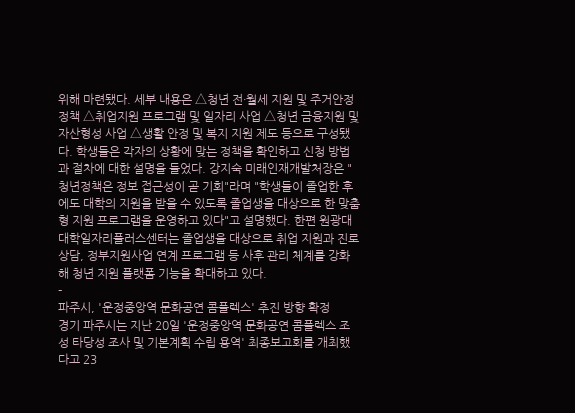위해 마련됐다. 세부 내용은 △청년 전·월세 지원 및 주거안정 정책 △취업지원 프로그램 및 일자리 사업 △청년 금융지원 및 자산형성 사업 △생활 안정 및 복지 지원 제도 등으로 구성됐다. 학생들은 각자의 상황에 맞는 정책을 확인하고 신청 방법과 절차에 대한 설명을 들었다. 강지숙 미래인재개발처장은 "청년정책은 정보 접근성이 곧 기회"라며 "학생들이 졸업한 후에도 대학의 지원을 받을 수 있도록 졸업생을 대상으로 한 맞춤형 지원 프로그램을 운영하고 있다"고 설명했다. 한편 원광대 대학일자리플러스센터는 졸업생을 대상으로 취업 지원과 진로 상담, 정부지원사업 연계 프로그램 등 사후 관리 체계를 강화해 청년 지원 플랫폼 기능을 확대하고 있다.
-
파주시, '운정중앙역 문화공연 콤플렉스' 추진 방향 확정
경기 파주시는 지난 20일 '운정중앙역 문화공연 콤플렉스 조성 타당성 조사 및 기본계획 수립 용역' 최종보고회를 개최했다고 23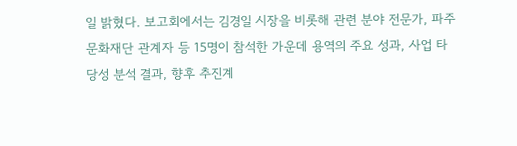일 밝혔다. 보고회에서는 김경일 시장을 비롯해 관련 분야 전문가, 파주문화재단 관계자 등 15명이 참석한 가운데 용역의 주요 성과, 사업 타당성 분석 결과, 향후 추진계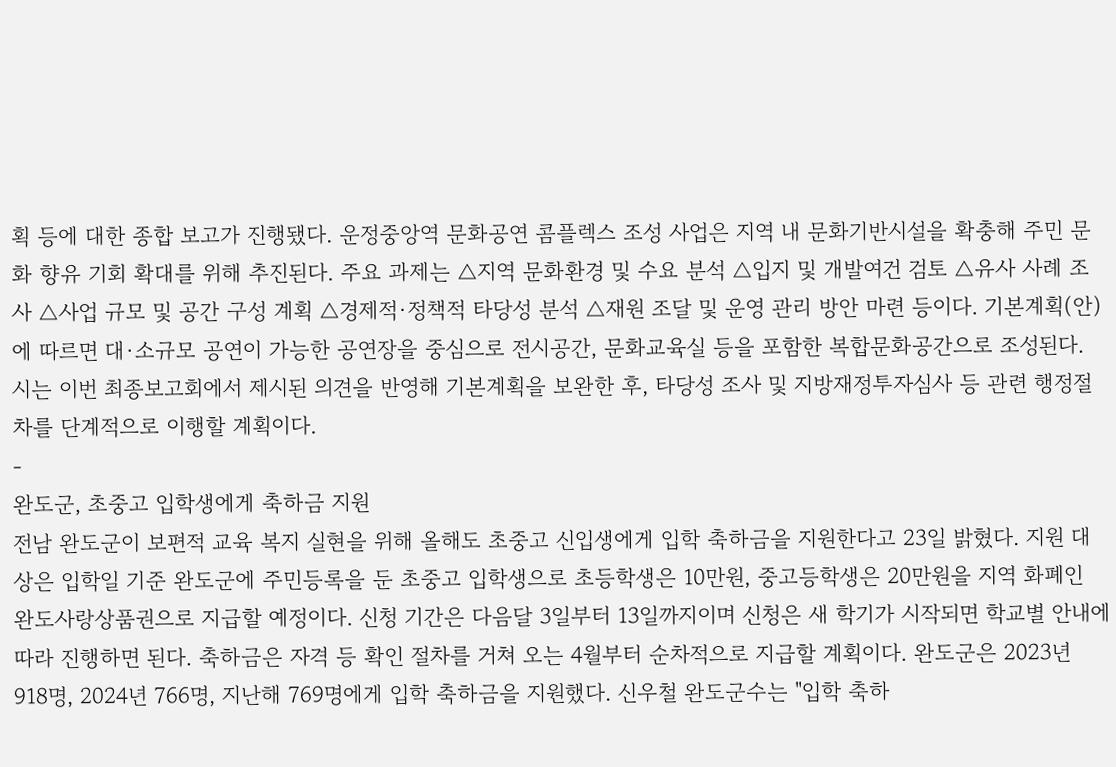획 등에 대한 종합 보고가 진행됐다. 운정중앙역 문화공연 콤플렉스 조성 사업은 지역 내 문화기반시설을 확충해 주민 문화 향유 기회 확대를 위해 추진된다. 주요 과제는 △지역 문화환경 및 수요 분석 △입지 및 개발여건 검토 △유사 사례 조사 △사업 규모 및 공간 구성 계획 △경제적·정책적 타당성 분석 △재원 조달 및 운영 관리 방안 마련 등이다. 기본계획(안)에 따르면 대·소규모 공연이 가능한 공연장을 중심으로 전시공간, 문화교육실 등을 포함한 복합문화공간으로 조성된다. 시는 이번 최종보고회에서 제시된 의견을 반영해 기본계획을 보완한 후, 타당성 조사 및 지방재정투자심사 등 관련 행정절차를 단계적으로 이행할 계획이다.
-
완도군, 초중고 입학생에게 축하금 지원
전남 완도군이 보편적 교육 복지 실현을 위해 올해도 초중고 신입생에게 입학 축하금을 지원한다고 23일 밝혔다. 지원 대상은 입학일 기준 완도군에 주민등록을 둔 초중고 입학생으로 초등학생은 10만원, 중고등학생은 20만원을 지역 화폐인 완도사랑상품권으로 지급할 예정이다. 신청 기간은 다음달 3일부터 13일까지이며 신청은 새 학기가 시작되면 학교별 안내에 따라 진행하면 된다. 축하금은 자격 등 확인 절차를 거쳐 오는 4월부터 순차적으로 지급할 계획이다. 완도군은 2023년 918명, 2024년 766명, 지난해 769명에게 입학 축하금을 지원했다. 신우철 완도군수는 "입학 축하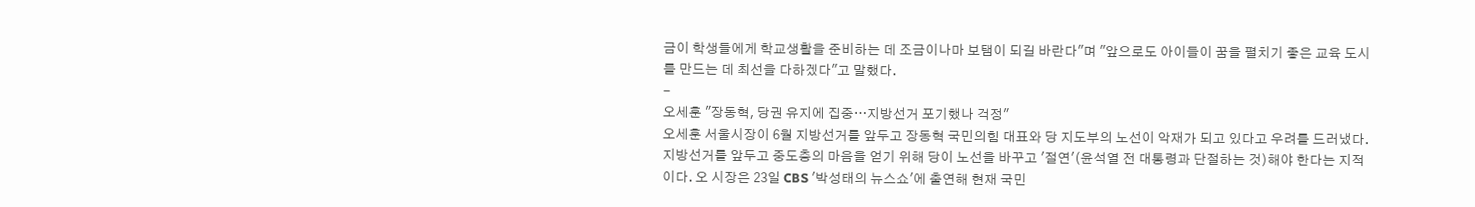금이 학생들에게 학교생활을 준비하는 데 조금이나마 보탬이 되길 바란다"며 "앞으로도 아이들이 꿈을 펼치기 좋은 교육 도시를 만드는 데 최선을 다하겠다"고 말했다.
-
오세훈 "장동혁, 당권 유지에 집중…지방선거 포기했나 걱정"
오세훈 서울시장이 6월 지방선거를 앞두고 장동혁 국민의힘 대표와 당 지도부의 노선이 악재가 되고 있다고 우려를 드러냈다. 지방선거를 앞두고 중도층의 마음을 얻기 위해 당이 노선을 바꾸고 '절연'(윤석열 전 대통령과 단절하는 것)해야 한다는 지적이다. 오 시장은 23일 CBS '박성태의 뉴스쇼'에 출연해 현재 국민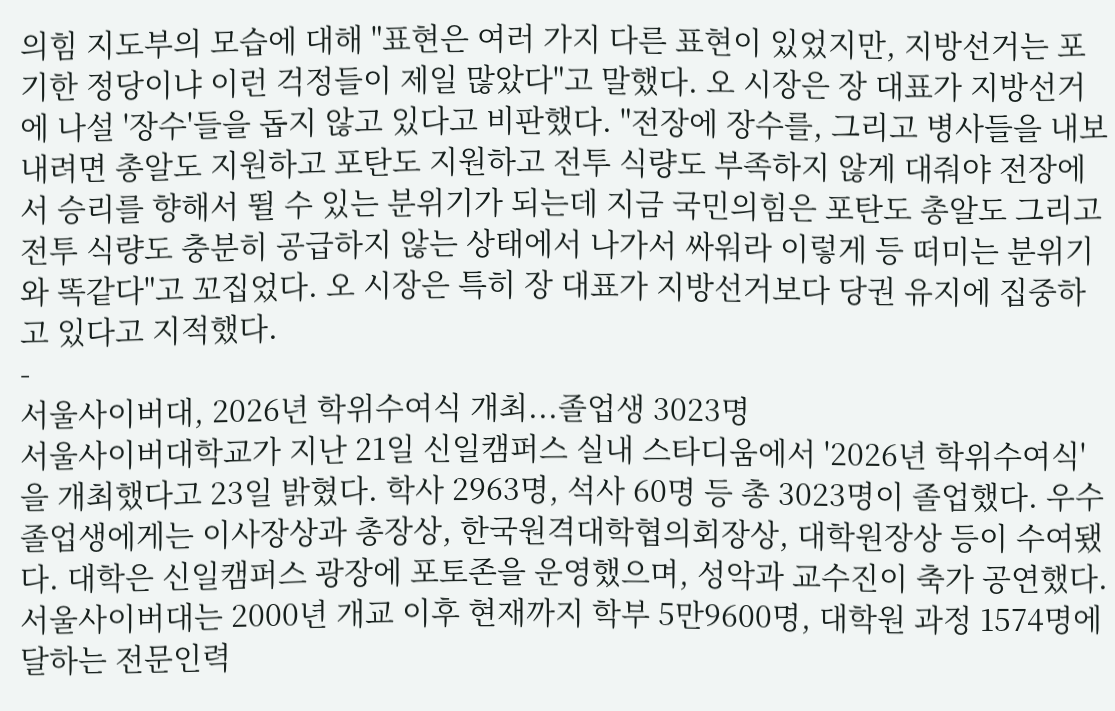의힘 지도부의 모습에 대해 "표현은 여러 가지 다른 표현이 있었지만, 지방선거는 포기한 정당이냐 이런 걱정들이 제일 많았다"고 말했다. 오 시장은 장 대표가 지방선거에 나설 '장수'들을 돕지 않고 있다고 비판했다. "전장에 장수를, 그리고 병사들을 내보내려면 총알도 지원하고 포탄도 지원하고 전투 식량도 부족하지 않게 대줘야 전장에서 승리를 향해서 뛸 수 있는 분위기가 되는데 지금 국민의힘은 포탄도 총알도 그리고 전투 식량도 충분히 공급하지 않는 상태에서 나가서 싸워라 이렇게 등 떠미는 분위기와 똑같다"고 꼬집었다. 오 시장은 특히 장 대표가 지방선거보다 당권 유지에 집중하고 있다고 지적했다.
-
서울사이버대, 2026년 학위수여식 개최...졸업생 3023명
서울사이버대학교가 지난 21일 신일캠퍼스 실내 스타디움에서 '2026년 학위수여식'을 개최했다고 23일 밝혔다. 학사 2963명, 석사 60명 등 총 3023명이 졸업했다. 우수 졸업생에게는 이사장상과 총장상, 한국원격대학협의회장상, 대학원장상 등이 수여됐다. 대학은 신일캠퍼스 광장에 포토존을 운영했으며, 성악과 교수진이 축가 공연했다. 서울사이버대는 2000년 개교 이후 현재까지 학부 5만9600명, 대학원 과정 1574명에 달하는 전문인력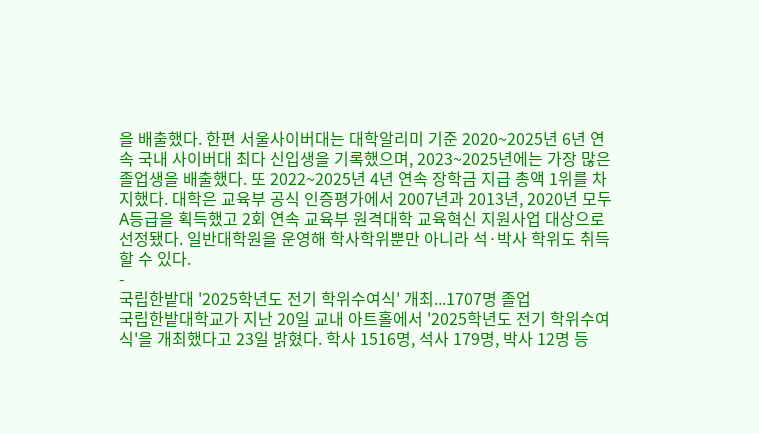을 배출했다. 한편 서울사이버대는 대학알리미 기준 2020~2025년 6년 연속 국내 사이버대 최다 신입생을 기록했으며, 2023~2025년에는 가장 많은 졸업생을 배출했다. 또 2022~2025년 4년 연속 장학금 지급 총액 1위를 차지했다. 대학은 교육부 공식 인증평가에서 2007년과 2013년, 2020년 모두 A등급을 획득했고 2회 연속 교육부 원격대학 교육혁신 지원사업 대상으로 선정됐다. 일반대학원을 운영해 학사학위뿐만 아니라 석·박사 학위도 취득할 수 있다.
-
국립한밭대 '2025학년도 전기 학위수여식' 개최...1707명 졸업
국립한밭대학교가 지난 20일 교내 아트홀에서 '2025학년도 전기 학위수여식'을 개최했다고 23일 밝혔다. 학사 1516명, 석사 179명, 박사 12명 등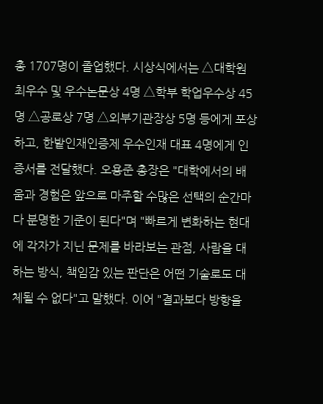총 1707명이 졸업했다. 시상식에서는 △대학원 최우수 및 우수논문상 4명 △학부 학업우수상 45명 △공로상 7명 △외부기관장상 5명 등에게 포상하고, 한밭인재인증제 우수인재 대표 4명에게 인증서를 전달했다. 오용준 총장은 "대학에서의 배움과 경험은 앞으로 마주할 수많은 선택의 순간마다 분명한 기준이 된다"며 "빠르게 변화하는 현대에 각자가 지닌 문제를 바라보는 관점, 사람을 대하는 방식, 책임감 있는 판단은 어떤 기술로도 대체될 수 없다"고 말했다. 이어 "결과보다 방향을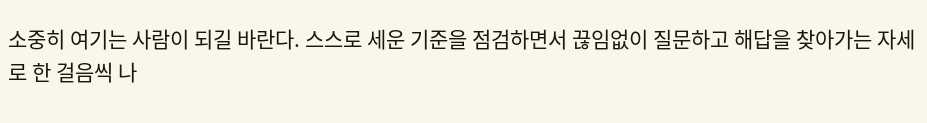소중히 여기는 사람이 되길 바란다. 스스로 세운 기준을 점검하면서 끊임없이 질문하고 해답을 찾아가는 자세로 한 걸음씩 나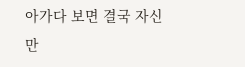아가다 보면 결국 자신만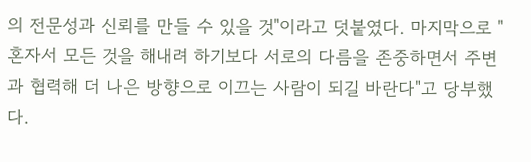의 전문성과 신뢰를 만들 수 있을 것"이라고 덧붙였다. 마지막으로 "혼자서 모든 것을 해내려 하기보다 서로의 다름을 존중하면서 주변과 협력해 더 나은 방향으로 이끄는 사람이 되길 바란다"고 당부했다.